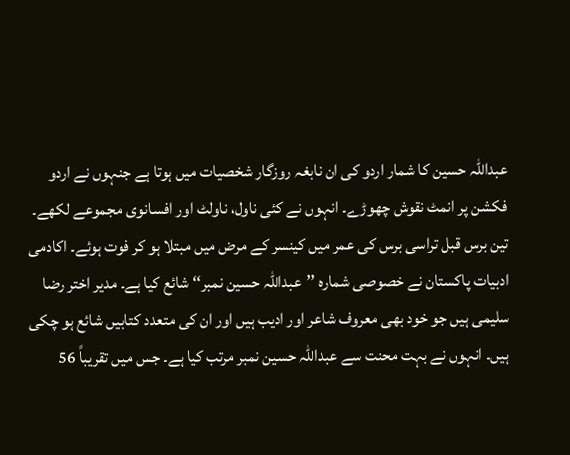عبداللہ حسین کا شمار اردو کی ان نابغہ روزگار شخصیات میں ہوتا ہے جنہوں نے اردو فکشن پر انمٹ نقوش چھوڑے۔ انہوں نے کئی ناول، ناولٹ اور افسانوی مجموعے لکھے۔ تین برس قبل تراسی برس کی عمر میں کینسر کے مرض میں مبتلا ہو کر فوت ہوئے۔ اکادمی ادبیات پاکستان نے خصوصی شمارہ ’’عبداللہ حسین نمبر‘‘ شائع کیا ہے۔ مدیر اختر رضا سلیمی ہیں جو خود بھی معروف شاعر اور ادیب ہیں اور ان کی متعدد کتابیں شائع ہو چکی ہیں۔ انہوں نے بہت محنت سے عبداللہ حسین نمبر مرتب کیا ہے۔ جس میں تقریباً 56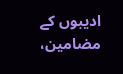ادیبوں کے مضامین،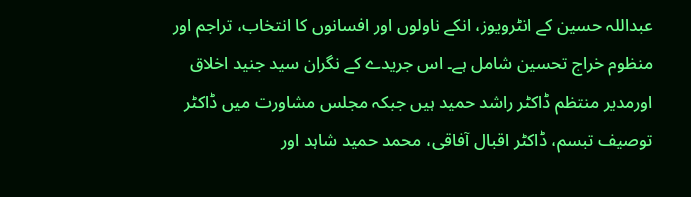عبداللہ حسین کے انٹرویوز، انکے ناولوں اور افسانوں کا انتخاب، تراجم اور منظوم خراج تحسین شامل ہے۔ اس جریدے کے نگران سید جنید اخلاق اورمدیر منتظم ڈاکٹر راشد حمید ہیں جبکہ مجلس مشاورت میں ڈاکٹر توصیف تبسم، ڈاکٹر اقبال آفاقی، محمد حمید شاہد اور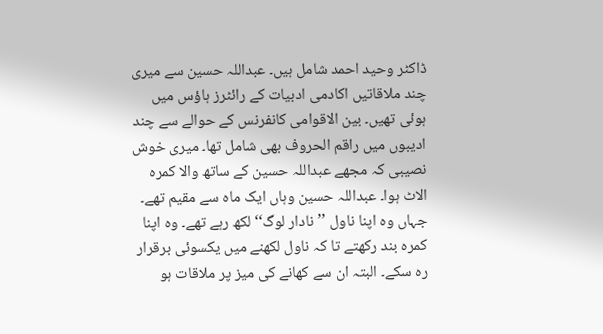ڈاکٹر وحید احمد شامل ہیں۔ عبداللہ حسین سے میری چند ملاقاتیں اکادمی ادبیات کے رائٹرز ہاؤس میں ہوئی تھیں۔ بین الاقوامی کانفرنس کے حوالے سے چند ادیبوں میں راقم الحروف بھی شامل تھا۔ میری خوش نصیبی کہ مجھے عبداللہ حسین کے ساتھ والا کمرہ الاٹ ہوا۔ عبداللہ حسین وہاں ایک ماہ سے مقیم تھے۔ جہاں وہ اپنا ناول ’’نادار لوگ‘‘ لکھ رہے تھے۔ وہ اپنا کمرہ بند رکھتے تا کہ ناول لکھنے میں یکسوئی برقرار رہ سکے۔ البتہ ان سے کھانے کی میز پر ملاقات ہو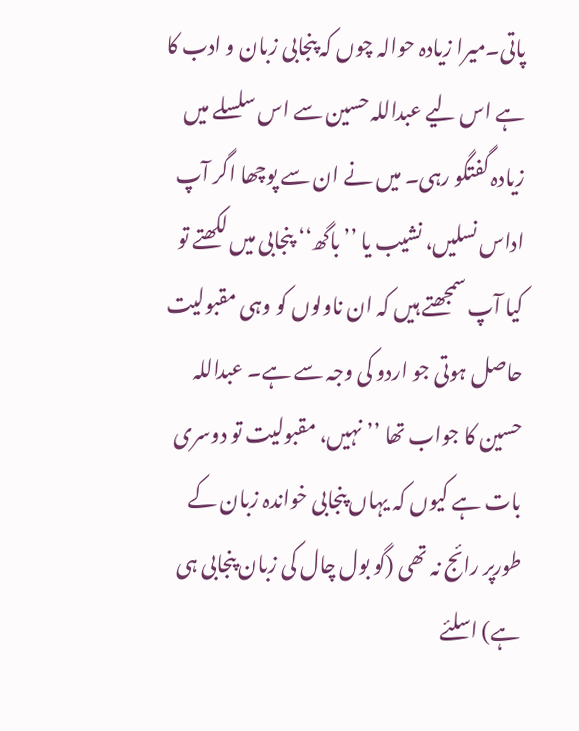پاتی۔میرا زیادہ حوالہ چوں کہ پنجابی زبان و ادب کا ہے اس لیے عبداللہ حسین سے اس سلسلے میں زیادہ گفتگو رہی۔ میں نے ان سے پوچھا اگر آپ اداس نسلیں، نشیب یا ’’باگھ‘‘ پنجابی میں لکھتے تو کیا آپ سمجھتے ہیں کہ ان ناولوں کو وہی مقبولیت حاصل ہوتی جو اردو کی وجہ سے ہے۔ عبداللہ حسین کا جواب تھا ’’نہیں، مقبولیت تو دوسری بات ہے کیوں کہ یہاں پنجابی خواندہ زبان کے طورپر رائج نہ تھی (گو بول چال کی زبان پنجابی ہی ہے) اسلئے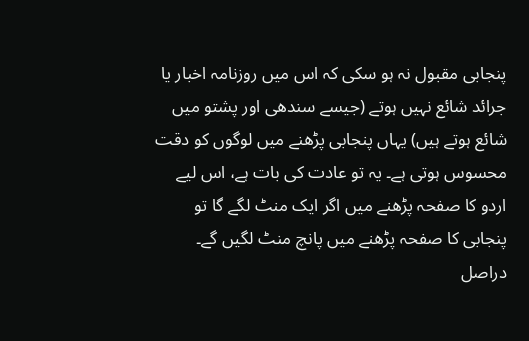پنجابی مقبول نہ ہو سکی کہ اس میں روزنامہ اخبار یا جرائد شائع نہیں ہوتے (جیسے سندھی اور پشتو میں شائع ہوتے ہیں) یہاں پنجابی پڑھنے میں لوگوں کو دقت محسوس ہوتی ہے۔ یہ تو عادت کی بات ہے، اس لیے اردو کا صفحہ پڑھنے میں اگر ایک منٹ لگے گا تو پنجابی کا صفحہ پڑھنے میں پانچ منٹ لگیں گے۔ دراصل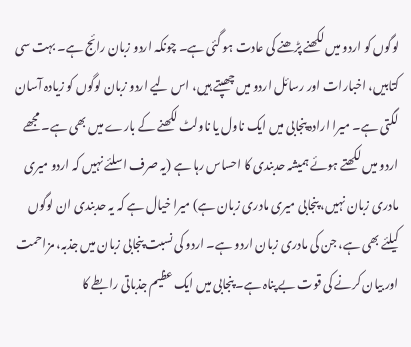لوگوں کو اردو میں لکھنے پڑھنے کی عادت ہو گئی ہے۔ چونکہ اردو زبان رائج ہے۔ بہت سی کتابیں، اخبارات اور رسائل اردو میں چھپتے ہیں، اس لیے اردو زبان لوگوں کو زیادہ آسان لگتی ہے۔ میرا ارادہ پنجابی میں ایک ناول یا ناولٹ لکھنے کے بارے میں بھی ہے۔ مجھے اردو میں لکھتے ہوئے ہمیشہ حدبندی کا احساس رہا ہے (یہ صرف اسلئے نہیں کہ اردو میری مادری زبان نہیں، پنجابی میری مادری زبان ہے) میرا خیال ہے کہ یہ حدبندی ان لوگوں کیلئے بھی ہے، جن کی مادری زبان اردو ہے۔ اردو کی نسبت پنجابی زبان میں جذبہ، مزاحمت اور بیان کرنے کی قوت بے پناہ ہے۔ پنجابی میں ایک عظیم جذباتی رابطے کا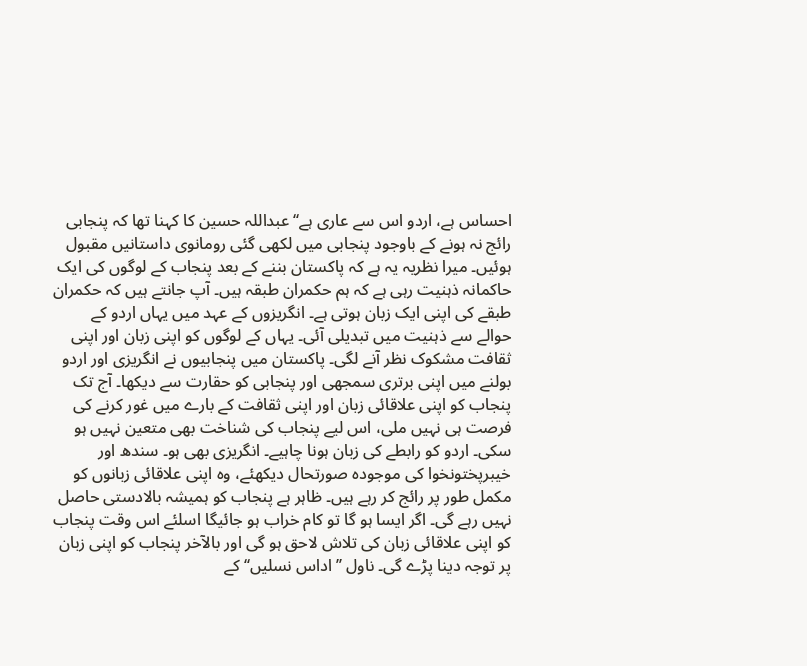احساس ہے، اردو اس سے عاری ہے‘‘ عبداللہ حسین کا کہنا تھا کہ پنجابی رائج نہ ہونے کے باوجود پنجابی میں لکھی گئی رومانوی داستانیں مقبول ہوئیں۔ میرا نظریہ یہ ہے کہ پاکستان بننے کے بعد پنجاب کے لوگوں کی ایک حاکمانہ ذہنیت رہی ہے کہ ہم حکمران طبقہ ہیں۔ آپ جانتے ہیں کہ حکمران طبقے کی اپنی ایک زبان ہوتی ہے۔ انگریزوں کے عہد میں یہاں اردو کے حوالے سے ذہنیت میں تبدیلی آئی۔ یہاں کے لوگوں کو اپنی زبان اور اپنی ثقافت مشکوک نظر آنے لگی۔ پاکستان میں پنجابیوں نے انگریزی اور اردو بولنے میں اپنی برتری سمجھی اور پنجابی کو حقارت سے دیکھا۔ آج تک پنجاب کو اپنی علاقائی زبان اور اپنی ثقافت کے بارے میں غور کرنے کی فرصت ہی نہیں ملی، اس لیے پنجاب کی شناخت بھی متعین نہیں ہو سکی۔ اردو کو رابطے کی زبان ہونا چاہیے۔ انگریزی بھی ہو۔ سندھ اور خیبرپختونخوا کی موجودہ صورتحال دیکھئے، وہ اپنی علاقائی زبانوں کو مکمل طور پر رائج کر رہے ہیں۔ ظاہر ہے پنجاب کو ہمیشہ بالادستی حاصل نہیں رہے گی۔ اگر ایسا ہو گا تو کام خراب ہو جائیگا اسلئے اس وقت پنجاب کو اپنی علاقائی زبان کی تلاش لاحق ہو گی اور بالآخر پنجاب کو اپنی زبان پر توجہ دینا پڑے گی۔ ناول ’’اداس نسلیں‘‘ کے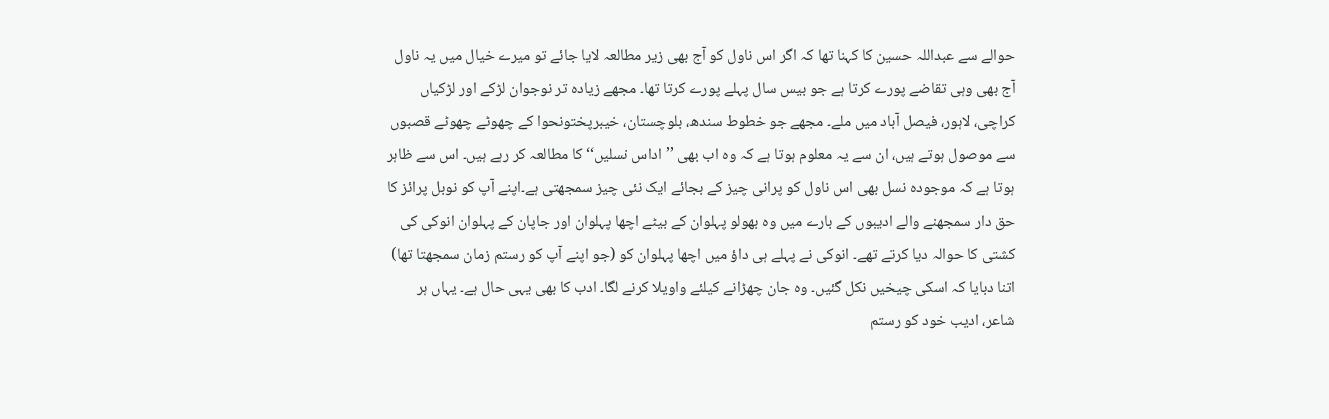حوالے سے عبداللہ حسین کا کہنا تھا کہ اگر اس ناول کو آج بھی زیر مطالعہ لایا جائے تو میرے خیال میں یہ ناول آج بھی وہی تقاضے پورے کرتا ہے جو بیس سال پہلے پورے کرتا تھا۔ مجھے زیادہ تر نوجوان لڑکے اور لڑکیاں کراچی، لاہور، فیصل آباد میں ملے۔ مجھے جو خطوط سندھ، بلوچستان، خیبرپختونحوا کے چھوٹے چھوٹے قصبوں سے موصول ہوتے ہیں، ان سے یہ معلوم ہوتا ہے کہ وہ اب بھی ’’اداس نسلیں‘‘ کا مطالعہ کر رہے ہیں۔ اس سے ظاہر ہوتا ہے کہ موجودہ نسل بھی اس ناول کو پرانی چیز کے بجائے ایک نئی چیز سمجھتی ہے۔اپنے آپ کو نوبل پرائز کا حق دار سمجھنے والے ادیبوں کے بارے میں وہ بھولو پہلوان کے بیٹے اچھا پہلوان اور جاپان کے پہلوان انوکی کی کشتی کا حوالہ دیا کرتے تھے۔ انوکی نے پہلے ہی داؤ میں اچھا پہلوان کو (جو اپنے آپ کو رستم زمان سمجھتا تھا) اتنا دبایا کہ اسکی چیخیں نکل گئیں۔ وہ جان چھڑانے کیلئے واویلا کرنے لگا۔ ادب کا بھی یہی حال ہے۔ یہاں ہر شاعر، ادیب خود کو رستم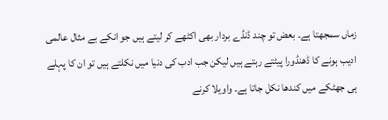زماں سمجھتا ہے۔ بعض تو چند ڈنڈے بردار بھی اکٹھے کر لیتے ہیں جو انکے بے مثال عالمی ادیب ہونے کا ڈھنڈورا پیٹتے رہتے ہیں لیکن جب ادب کی دنیا میں نکلتے ہیں تو ان کا پہلے ہی جھٹکے میں کندھا نکل جاتا ہے۔ واویلا کرنے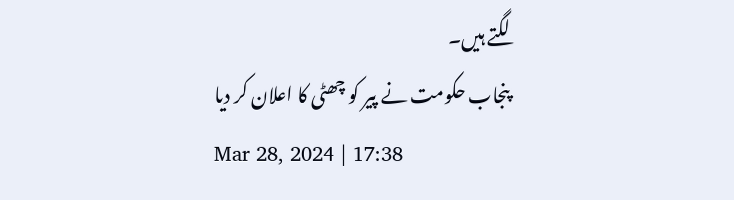لگتے ہیں۔
پنجاب حکومت نے پیر کو چھٹی کا اعلان کر دیا
Mar 28, 2024 | 17:38